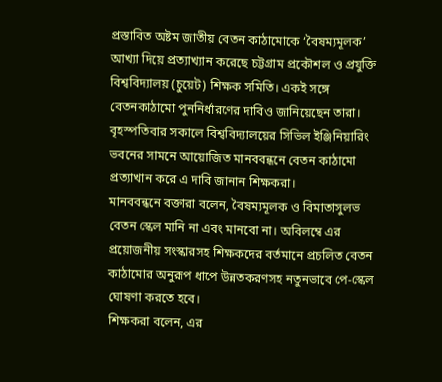প্রস্তাবিত অষ্টম জাতীয় বেতন কাঠামোকে ‘বৈষম্যমূলক’ আখ্যা দিয়ে প্রত্যাখ্যান করেছে চট্টগ্রাম প্রকৌশল ও প্রযুক্তি বিশ্ববিদ্যালয় (চুয়েট) শিক্ষক সমিতি। একই সঙ্গে বেতনকাঠামো পুননির্ধারণের দাবিও জানিয়েছেন তারা।
বৃহস্পতিবার সকালে বিশ্ববিদ্যালয়ের সিভিল ইঞ্জিনিয়ারিং ভবনের সামনে আয়োজিত মানববন্ধনে বেতন কাঠামো প্রত্যাখান করে এ দাবি জানান শিক্ষকরা।
মানববন্ধনে বক্তারা বলেন, বৈষম্যমূলক ও বিমাতাসুলভ বেতন স্কেল মানি না এবং মানবো না। অবিলম্বে এর প্রয়োজনীয় সংস্কারসহ শিক্ষকদের বর্তমানে প্রচলিত বেতন কাঠামোর অনুরূপ ধাপে উন্নতকরণসহ নতুনভাবে পে-স্কেল ঘোষণা করতে হবে।
শিক্ষকরা বলেন, এর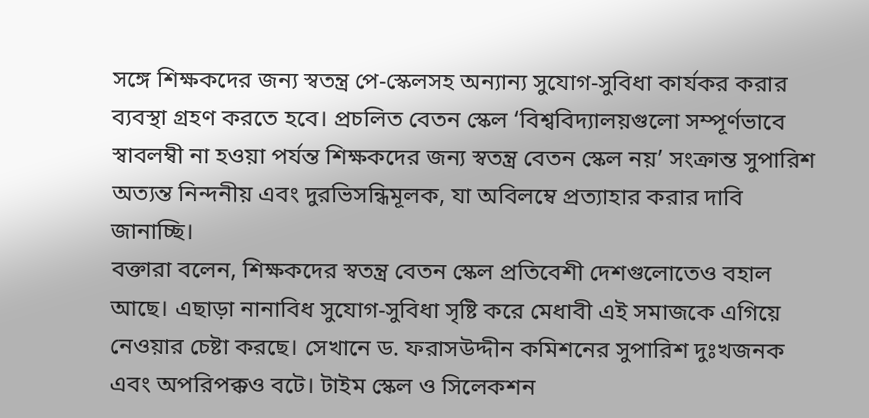সঙ্গে শিক্ষকদের জন্য স্বতন্ত্র পে-স্কেলসহ অন্যান্য সুযোগ-সুবিধা কার্যকর করার ব্যবস্থা গ্রহণ করতে হবে। প্রচলিত বেতন স্কেল ‘বিশ্ববিদ্যালয়গুলো সম্পূর্ণভাবে স্বাবলম্বী না হওয়া পর্যন্ত শিক্ষকদের জন্য স্বতন্ত্র বেতন স্কেল নয়’ সংক্রান্ত সুপারিশ অত্যন্ত নিন্দনীয় এবং দুরভিসন্ধিমূলক, যা অবিলম্বে প্রত্যাহার করার দাবি জানাচ্ছি।
বক্তারা বলেন, শিক্ষকদের স্বতন্ত্র বেতন স্কেল প্রতিবেশী দেশগুলোতেও বহাল আছে। এছাড়া নানাবিধ সুযোগ-সুবিধা সৃষ্টি করে মেধাবী এই সমাজকে এগিয়ে নেওয়ার চেষ্টা করছে। সেখানে ড. ফরাসউদ্দীন কমিশনের সুপারিশ দুঃখজনক এবং অপরিপক্কও বটে। টাইম স্কেল ও সিলেকশন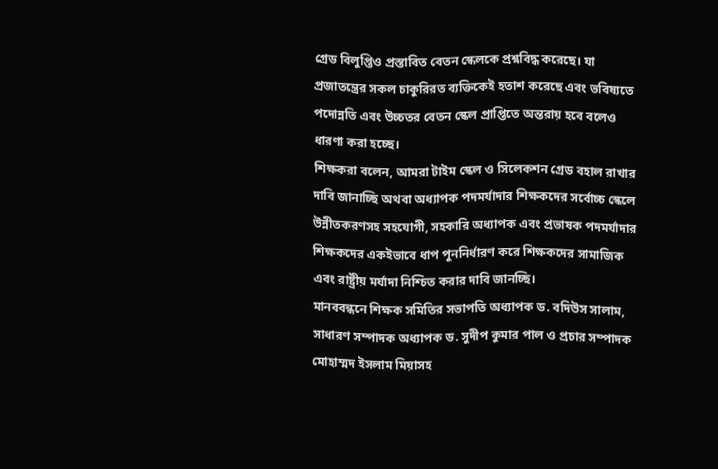গ্রেড বিলুপ্তিও প্রস্তাবিত বেতন স্কেলকে প্রশ্নবিদ্ধ করেছে। যা প্রজাতন্ত্রের সকল চাকুরিরত ব্যক্তিকেই হতাশ করেছে এবং ভবিষ্যতে পদোন্নতি এবং উচ্চতর বেতন স্কেল প্রাপ্তিতে অন্তরায় হবে বলেও ধারণা করা হচ্ছে।
শিক্ষকরা বলেন, আমরা টাইম স্কেল ও সিলেকশন গ্রেড বহাল রাখার দাবি জানাচ্ছি অথবা অধ্যাপক পদমর্যাদার শিক্ষকদের সর্বোচ্চ স্কেলে উন্নীতকরণসহ সহযোগী, সহকারি অধ্যাপক এবং প্রভাষক পদমর্যাদার শিক্ষকদের একইভাবে ধাপ পুননির্ধারণ করে শিক্ষকদের সামাজিক এবং রাষ্ট্রীয় মর্যাদা নিশ্চিত করার দাবি জানচ্ছি।
মানববন্ধনে শিক্ষক সমিতির সভাপতি অধ্যাপক ড. বদিউস সালাম, সাধারণ সম্পাদক অধ্যাপক ড. সুদীপ কুমার পাল ও প্রচার সম্পাদক মোহাম্মদ ইসলাম মিয়াসহ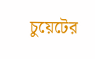চুয়েটের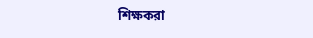শিক্ষকরা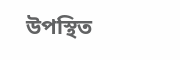উপস্থিত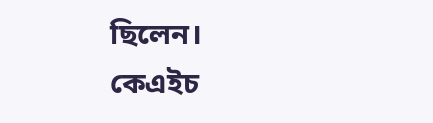ছিলেন।
কেএইচ